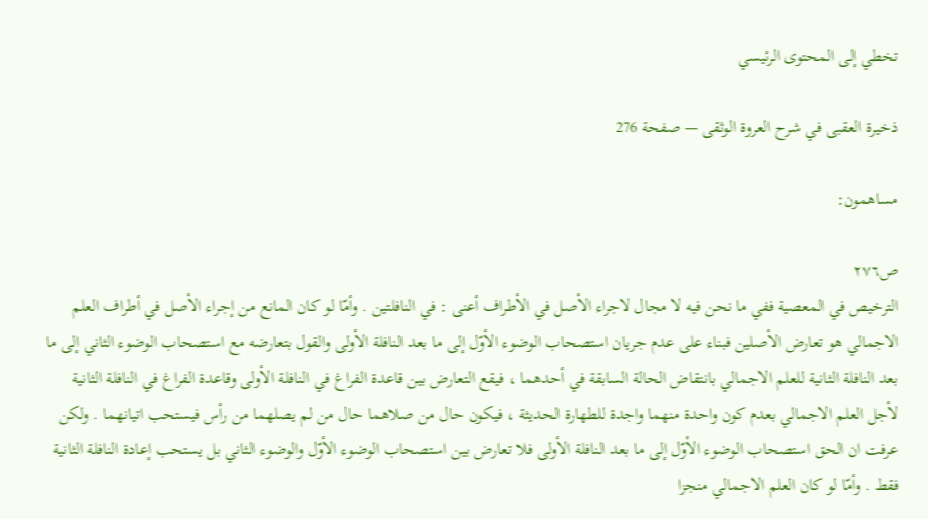تخطي إلى المحتوى الرئيسي

ذخيرة العقبى في شرح العروة الوثقى — صفحة 276

مساهمون:

ص٢٧٦
الترخيص في المعصية ففي ما نحن فيه لا مجال لاجراء الأصل في الأطراف أعنى : في النافلتين . وأمّا لو كان المانع من إجراء الأصل في أطراف العلم الاجمالي هو تعارض الأصلين فبناء على عدم جريان استصحاب الوضوء الأوّل إلى ما بعد النافلة الأولى والقول بتعارضه مع استصحاب الوضوء الثاني إلى ما بعد النافلة الثانية للعلم الاجمالي بانتقاض الحالة السابقة في أحدهما ، فيقع التعارض بين قاعدة الفراغ في النافلة الأولى وقاعدة الفراغ في النافلة الثانية لأجل العلم الاجمالي بعدم كون واحدة منهما واجدة للطهارة الحديثة ، فيكون حال من صلاهما حال من لم يصلهما من رأس فيستحب اتيانهما . ولكن عرفت ان الحق استصحاب الوضوء الأوّل إلى ما بعد النافلة الأولى فلا تعارض بين استصحاب الوضوء الأوّل والوضوء الثاني بل يستحب إعادة النافلة الثانية فقط . وأمّا لو كان العلم الاجمالي منجزا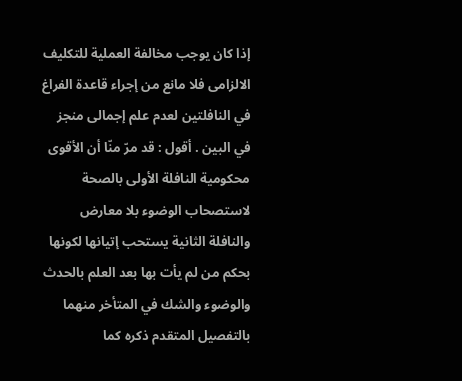إذا كان يوجب مخالفة العملية للتكليف الالزامى فلا مانع من إجراء قاعدة الفراغ في النافلتين لعدم علم إجمالى منجز في البين . أقول : قد مرّ منّا أن الأقوى محكومية النافلة الأولى بالصحة لاستصحاب الوضوء بلا معارض والنافلة الثانية يستحب إتيانها لكونها بحكم من لم يأت بها بعد العلم بالحدث والوضوء والشك في المتأخر منهما بالتفصيل المتقدم ذكره كما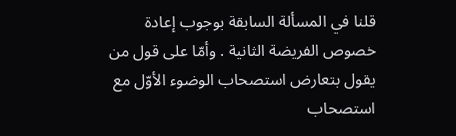قلنا في المسألة السابقة بوجوب إعادة خصوص الفريضة الثانية . وأمّا على قول من يقول بتعارض استصحاب الوضوء الأوّل مع استصحاب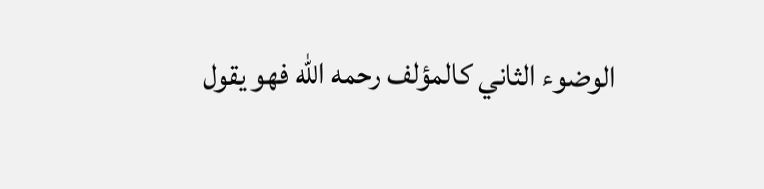الوضوء الثاني كالمؤلف رحمه اللّه فهو يقول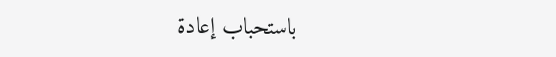باستحباب إعادة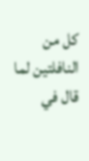كل من النافلتين لما قال في